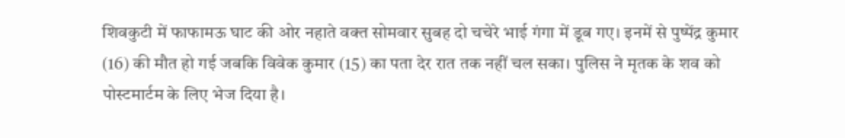शिवकुटी में फाफामऊ घाट की ओर नहाते वक्त सोमवार सुबह दो चचेरे भाई गंगा में डूब गए। इनमें से पुष्पेंद्र कुमार (16) की मौत हो गई जबकि विवेक कुमार (15) का पता देर रात तक नहीं चल सका। पुलिस ने मृतक के शव को पोस्टमार्टम के लिए भेज दिया है।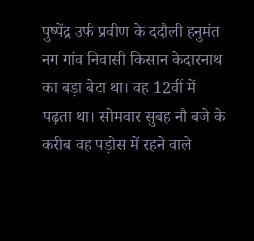पुष्पेंद्र उर्फ प्रवीण के ददौली हनुमंत नग गांव निवासी किसान केदारनाथ का बड़ा बेटा था। वह 12वीं में पढ़ता था। सोमवार सुबह नौ बजे के करीब वह पड़ोस में रहने वाले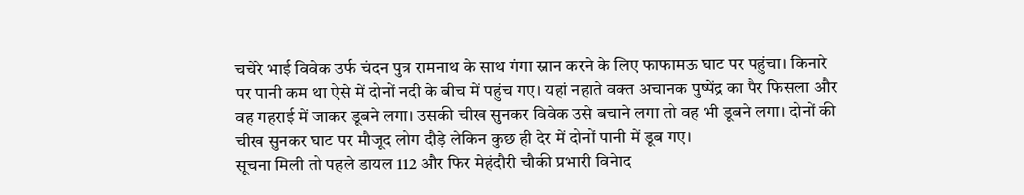चचेरे भाई विवेक उर्फ चंदन पुत्र रामनाथ के साथ गंगा स्नान करने के लिए फाफामऊ घाट पर पहुंचा। किनारे पर पानी कम था ऐसे में दोनों नदी के बीच में पहुंच गए। यहां नहाते वक्त अचानक पुष्पेंद्र का पैर फिसला और वह गहराई में जाकर डूबने लगा। उसकी चीख सुनकर विवेक उसे बचाने लगा तो वह भी डूबने लगा। दोनों की चीख सुनकर घाट पर मौजूद लोग दौड़े लेकिन कुछ ही देर में दोनों पानी में डूब गए।
सूचना मिली तो पहले डायल 112 और फिर मेहंदौरी चौकी प्रभारी विनेाद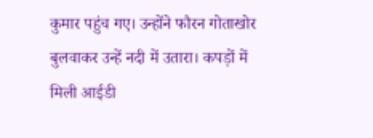कुमार पहुंच गए। उन्होंने फौरन गोताखोर बुलवाकर उन्हें नदी में उतारा। कपड़ों में मिली आईडी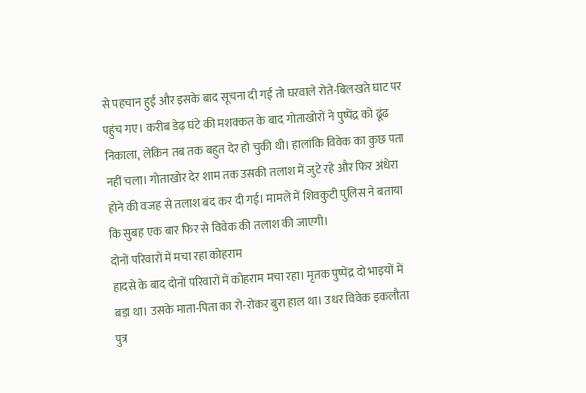से पहचान हुई और इसके बाद सूचना दी गई तो घरवाले रोते-बिलखते घाट पर पहुंच गए। करीब डेढ़ घंटे की मशक्कत के बाद गोताखोरों ने पुष्पेंद्र को ढूंढ निकाला, लेकिन तब तक बहुत देर हो चुकी थी। हालांकि विवेक का कुछ पता नहीं चला। गोताखोर देर शाम तक उसकी तलाश में जुटे रहे और फिर अंधेरा होने की वजह से तलाश बंद कर दी गई। मामले में शिवकुटी पुलिस ने बताया कि सुबह एक बार फिर से विवेक की तलाश की जाएगी।
दोनों परिवारों में मचा रहा कोहराम
हादसे के बाद दोनों परिवारों में कोहराम मचा रहा। मृतक पुष्पेंद्र दो भाइयों में बड़ा था। उसके माता-पिता का रो-रोकर बुरा हाल था। उधर विवेक इकलौता पुत्र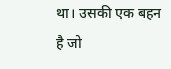था। उसकी एक बहन है जो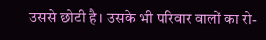उससे छोटी है। उसके भी परिवार वालों का रो-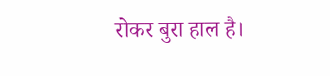रोकर बुरा हाल है।